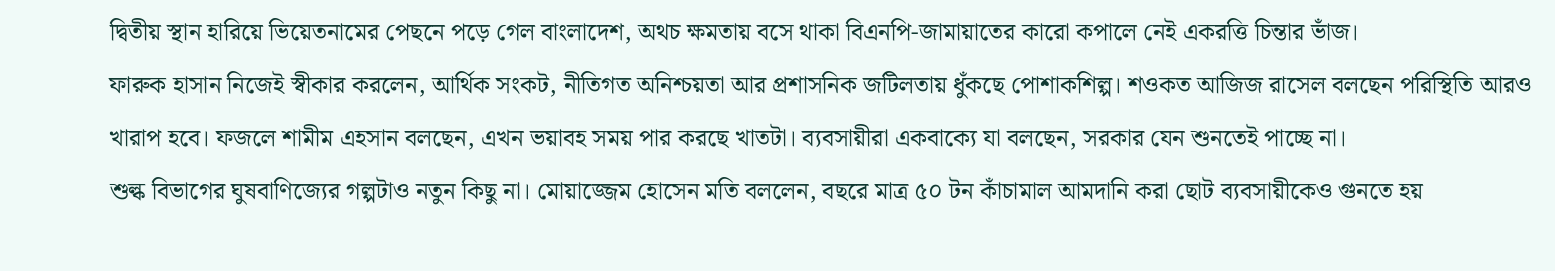দ্বিতীয় স্থান হারিয়ে ভিয়েতনামের পেছনে পড়ে গেল বাংলাদেশ, অথচ ক্ষমতায় বসে থাকা বিএনপি-জামায়াতের কারো কপালে নেই একরত্তি চিন্তার ভাঁজ।
ফারুক হাসান নিজেই স্বীকার করলেন, আর্থিক সংকট, নীতিগত অনিশ্চয়তা আর প্রশাসনিক জটিলতায় ধুঁকছে পোশাকশিল্প। শওকত আজিজ রাসেল বলছেন পরিস্থিতি আরও খারাপ হবে। ফজলে শামীম এহসান বলছেন, এখন ভয়াবহ সময় পার করছে খাতটা। ব্যবসায়ীরা একবাক্যে যা বলছেন, সরকার যেন শুনতেই পাচ্ছে না।
শুল্ক বিভাগের ঘুষবাণিজ্যের গল্পটাও নতুন কিছু না। মোয়াজ্জেম হোসেন মতি বললেন, বছরে মাত্র ৫০ টন কাঁচামাল আমদানি করা ছোট ব্যবসায়ীকেও গুনতে হয়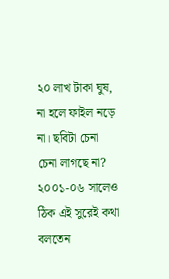২০ লাখ টাকা ঘুষ, না হলে ফাইল নড়ে না। ছবিটা চেনা চেনা লাগছে না? ২০০১-০৬ সালেও ঠিক এই সুরেই কথা বলতেন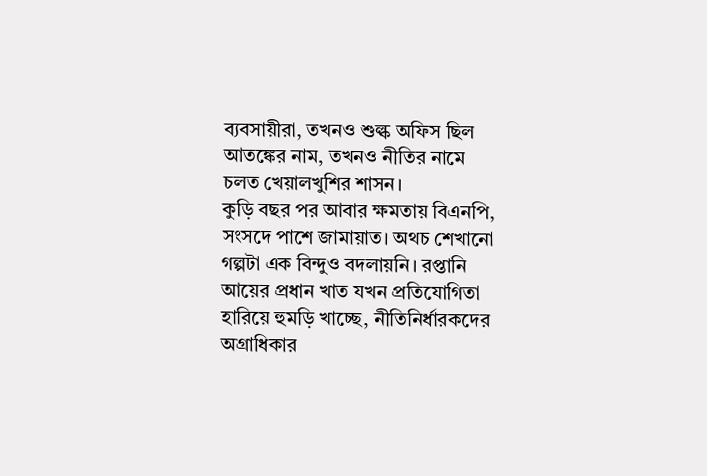ব্যবসায়ীরা, তখনও শুল্ক অফিস ছিল আতঙ্কের নাম, তখনও নীতির নামে চলত খেয়ালখুশির শাসন।
কুড়ি বছর পর আবার ক্ষমতায় বিএনপি, সংসদে পাশে জামায়াত। অথচ শেখানো গল্পটা এক বিন্দুও বদলায়নি। রপ্তানি আয়ের প্রধান খাত যখন প্রতিযোগিতা হারিয়ে হুমড়ি খাচ্ছে, নীতিনির্ধারকদের অগ্রাধিকার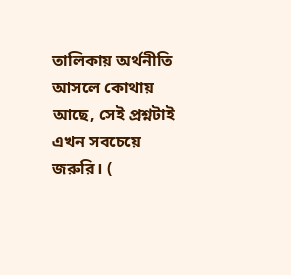তালিকায় অর্থনীতি আসলে কোথায় আছে, সেই প্রশ্নটাই এখন সবচেয়ে জরুরি। (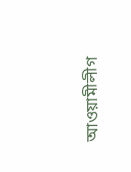আওয়ামীলীগ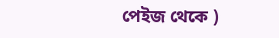পেইজ থেকে )